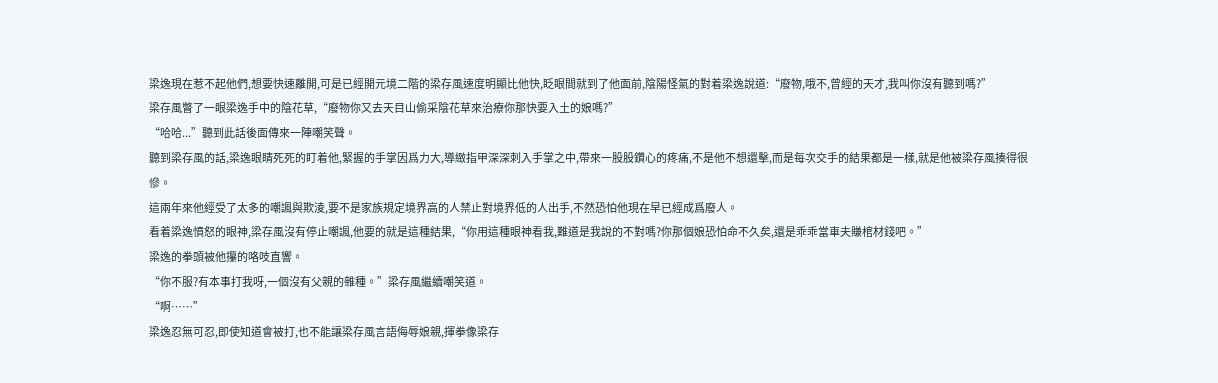梁逸現在惹不起他們,想要快速離開,可是已經開元境二階的梁存風速度明顯比他快,眨眼間就到了他面前,陰陽怪氣的對着梁逸說道:“廢物,哦不,曾經的天才,我叫你沒有聽到嗎?”
梁存風瞥了一眼梁逸手中的陰花草,“廢物你又去天目山偷采陰花草來治療你那快要入土的娘嗎?”
“哈哈...”聽到此話後面傳來一陣嘲笑聲。
聽到梁存風的話,梁逸眼睛死死的盯着他,緊握的手掌因爲力大,導緻指甲深深刺入手掌之中,帶來一股股鑽心的疼痛,不是他不想還擊,而是每次交手的結果都是一樣,就是他被梁存風揍得很慘。
這兩年來他經受了太多的嘲諷與欺淩,要不是家族規定境界高的人禁止對境界低的人出手,不然恐怕他現在早已經成爲廢人。
看着梁逸憤怒的眼神,梁存風沒有停止嘲諷,他要的就是這種結果,“你用這種眼神看我,難道是我說的不對嗎?你那個娘恐怕命不久矣,還是乖乖當車夫賺棺材錢吧。”
梁逸的拳頭被他攥的咯吱直響。
“你不服?有本事打我呀,一個沒有父親的雜種。”梁存風繼續嘲笑道。
“啊……”
梁逸忍無可忍,即使知道會被打,也不能讓梁存風言語侮辱娘親,揮拳像梁存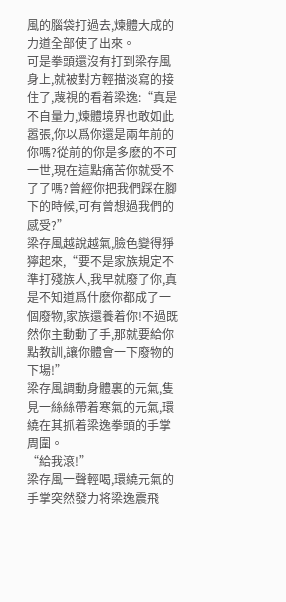風的腦袋打過去,煉體大成的力道全部使了出來。
可是拳頭還沒有打到梁存風身上,就被對方輕描淡寫的接住了,蔑視的看着梁逸:“真是不自量力,煉體境界也敢如此嚣張,你以爲你還是兩年前的你嗎?從前的你是多麽的不可一世,現在這點痛苦你就受不了了嗎?曾經你把我們踩在腳下的時候,可有曾想過我們的感受?”
梁存風越說越氣,臉色變得猙獰起來,“要不是家族規定不準打殘族人,我早就廢了你,真是不知道爲什麽你都成了一個廢物,家族還養着你!不過既然你主動動了手,那就要給你點教訓,讓你體會一下廢物的下場!”
梁存風調動身體裏的元氣,隻見一絲絲帶着寒氣的元氣,環繞在其抓着梁逸拳頭的手掌周圍。
“給我滾!”
梁存風一聲輕喝,環繞元氣的手掌突然發力将梁逸震飛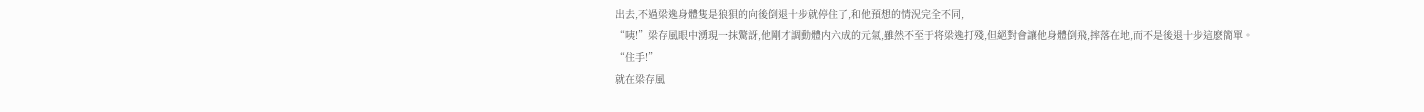出去,不過梁逸身體隻是狼狽的向後倒退十步就停住了,和他預想的情況完全不同,
“咦!”梁存風眼中湧現一抹驚訝,他剛才調動體内六成的元氣,雖然不至于将梁逸打殘,但絕對會讓他身體倒飛,摔落在地,而不是後退十步這麽簡單。
“住手!”
就在梁存風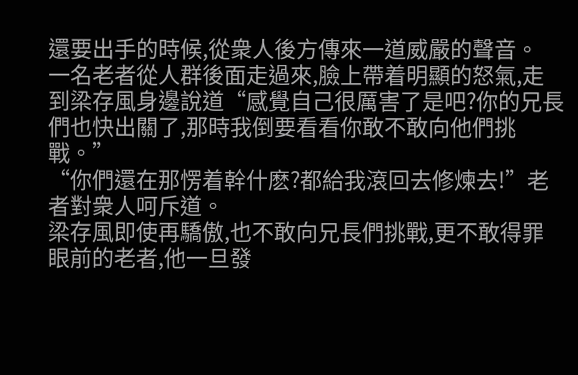還要出手的時候,從衆人後方傳來一道威嚴的聲音。
一名老者從人群後面走過來,臉上帶着明顯的怒氣,走到梁存風身邊說道“感覺自己很厲害了是吧?你的兄長們也快出關了,那時我倒要看看你敢不敢向他們挑戰。”
“你們還在那愣着幹什麽?都給我滾回去修煉去!”老者對衆人呵斥道。
梁存風即使再驕傲,也不敢向兄長們挑戰,更不敢得罪眼前的老者,他一旦發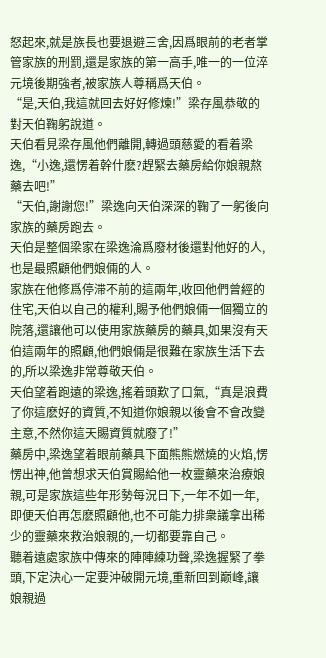怒起來,就是族長也要退避三舍,因爲眼前的老者掌管家族的刑罰,還是家族的第一高手,唯一的一位淬元境後期強者,被家族人尊稱爲天伯。
“是,天伯,我這就回去好好修煉!”梁存風恭敬的對天伯鞠躬說道。
天伯看見梁存風他們離開,轉過頭慈愛的看着梁逸,“小逸,還愣着幹什麽?趕緊去藥房給你娘親熬藥去吧!”
“天伯,謝謝您!”梁逸向天伯深深的鞠了一躬後向家族的藥房跑去。
天伯是整個梁家在梁逸淪爲廢材後還對他好的人,也是最照顧他們娘倆的人。
家族在他修爲停滞不前的這兩年,收回他們曾經的住宅,天伯以自己的權利,賜予他們娘倆一個獨立的院落,還讓他可以使用家族藥房的藥具,如果沒有天伯這兩年的照顧,他們娘倆是很難在家族生活下去的,所以梁逸非常尊敬天伯。
天伯望着跑遠的梁逸,搖着頭歎了口氣,“真是浪費了你這麽好的資質,不知道你娘親以後會不會改變主意,不然你這天賜資質就廢了!”
藥房中,梁逸望着眼前藥具下面熊熊燃燒的火焰,愣愣出神,他曾想求天伯賞賜給他一枚靈藥來治療娘親,可是家族這些年形勢每況日下,一年不如一年,即便天伯再怎麽照顧他,也不可能力排衆議拿出稀少的靈藥來救治娘親的,一切都要靠自己。
聽着遠處家族中傳來的陣陣練功聲,梁逸握緊了拳頭,下定決心一定要沖破開元境,重新回到巅峰,讓娘親過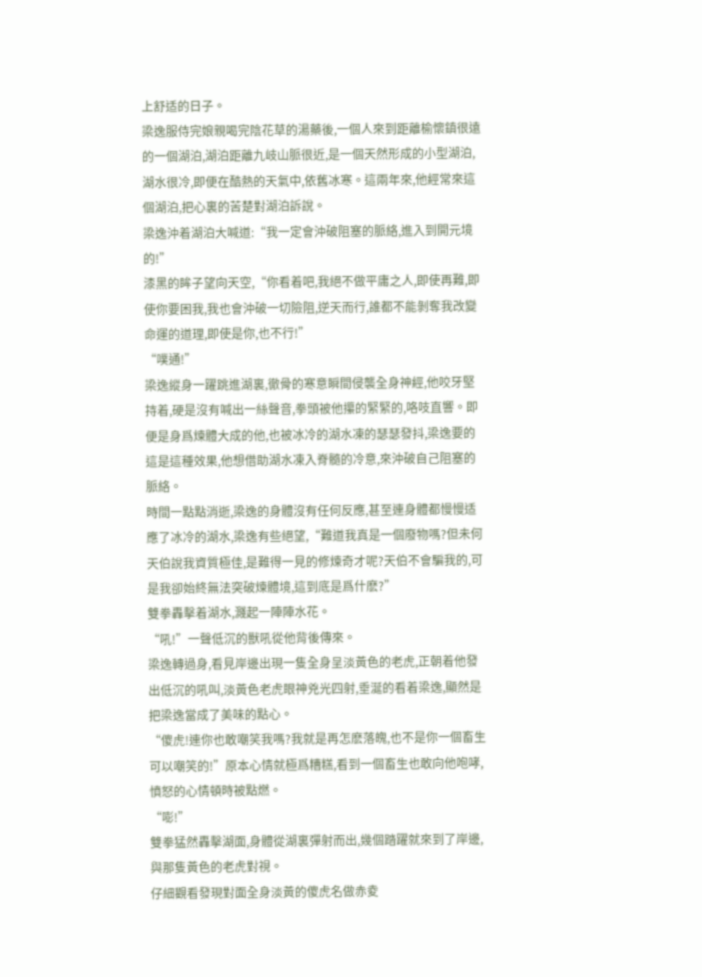上舒适的日子。
梁逸服侍完娘親喝完陰花草的湯藥後,一個人來到距離榆懷鎮很遠的一個湖泊,湖泊距離九岐山脈很近,是一個天然形成的小型湖泊,湖水很冷,即便在酷熱的天氣中,依舊冰寒。這兩年來,他經常來這個湖泊,把心裏的苦楚對湖泊訴說。
梁逸沖着湖泊大喊道:“我一定會沖破阻塞的脈絡,進入到開元境的!”
漆黑的眸子望向天空,“你看着吧,我絕不做平庸之人,即使再難,即使你要困我,我也會沖破一切險阻,逆天而行,誰都不能剝奪我改變命運的道理,即使是你,也不行!”
“噗通!”
梁逸縱身一躍跳進湖裏,徹骨的寒意瞬間侵襲全身神經,他咬牙堅持着,硬是沒有喊出一絲聲音,拳頭被他攥的緊緊的,咯吱直響。即便是身爲煉體大成的他,也被冰冷的湖水凍的瑟瑟發抖,梁逸要的這是這種效果,他想借助湖水凍入脊髓的冷意,來沖破自己阻塞的脈絡。
時間一點點消逝,梁逸的身體沒有任何反應,甚至連身體都慢慢适應了冰冷的湖水,梁逸有些絕望,“難道我真是一個廢物嗎?但未何天伯說我資質極佳,是難得一見的修煉奇才呢?天伯不會騙我的,可是我卻始終無法突破煉體境,這到底是爲什麽?”
雙拳轟擊着湖水,濺起一陣陣水花。
“吼!”一聲低沉的獸吼從他背後傳來。
梁逸轉過身,看見岸邊出現一隻全身呈淡黃色的老虎,正朝着他發出低沉的吼叫,淡黃色老虎眼神兇光四射,垂涎的看着梁逸,顯然是把梁逸當成了美味的點心。
“傻虎!連你也敢嘲笑我嗎?我就是再怎麽落魄,也不是你一個畜生可以嘲笑的!”原本心情就極爲糟糕,看到一個畜生也敢向他咆哮,憤怒的心情頓時被點燃。
“嘭!”
雙拳猛然轟擊湖面,身體從湖裏彈射而出,幾個踏躍就來到了岸邊,與那隻黃色的老虎對視。
仔細觀看發現對面全身淡黃的傻虎名做赤夌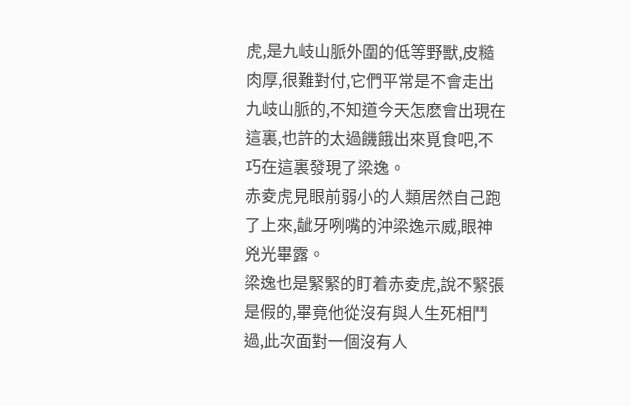虎,是九岐山脈外圍的低等野獸,皮糙肉厚,很難對付,它們平常是不會走出九岐山脈的,不知道今天怎麽會出現在這裏,也許的太過饑餓出來覓食吧,不巧在這裏發現了梁逸。
赤夌虎見眼前弱小的人類居然自己跑了上來,龇牙咧嘴的沖梁逸示威,眼神兇光畢露。
梁逸也是緊緊的盯着赤夌虎,說不緊張是假的,畢竟他從沒有與人生死相鬥過,此次面對一個沒有人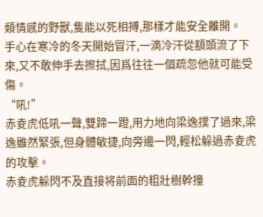類情感的野獸,隻能以死相搏,那樣才能安全離開。
手心在寒冷的冬天開始冒汗,一滴冷汗從額頭流了下來,又不敢伸手去擦拭,因爲往往一個疏忽他就可能受傷。
“吼!”
赤夌虎低吼一聲,雙蹄一蹬,用力地向梁逸撲了過來,梁逸雖然緊張,但身體敏捷,向旁邊一閃,輕松躲過赤夌虎的攻擊。
赤夌虎躲閃不及直接将前面的粗壯樹幹撞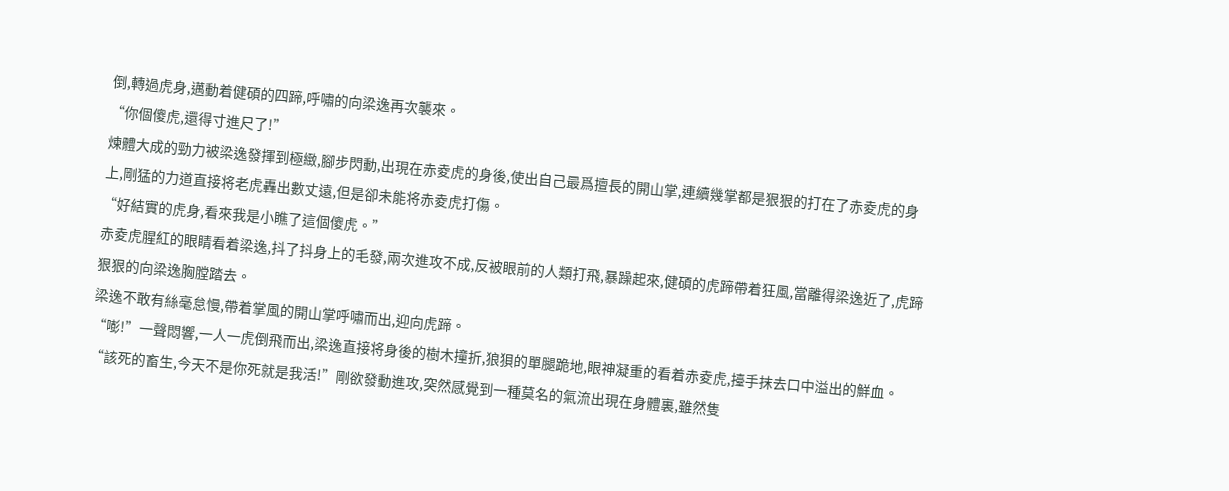倒,轉過虎身,邁動着健碩的四蹄,呼嘯的向梁逸再次襲來。
“你個傻虎,還得寸進尺了!”
煉體大成的勁力被梁逸發揮到極緻,腳步閃動,出現在赤夌虎的身後,使出自己最爲擅長的開山掌,連續幾掌都是狠狠的打在了赤夌虎的身上,剛猛的力道直接将老虎轟出數丈遠,但是卻未能将赤夌虎打傷。
“好結實的虎身,看來我是小瞧了這個傻虎。”
赤夌虎腥紅的眼睛看着梁逸,抖了抖身上的毛發,兩次進攻不成,反被眼前的人類打飛,暴躁起來,健碩的虎蹄帶着狂風,當離得梁逸近了,虎蹄狠狠的向梁逸胸膛踏去。
梁逸不敢有絲毫怠慢,帶着掌風的開山掌呼嘯而出,迎向虎蹄。
“嘭!”一聲悶響,一人一虎倒飛而出,梁逸直接将身後的樹木撞折,狼狽的單腿跪地,眼神凝重的看着赤夌虎,擡手抹去口中溢出的鮮血。
“該死的畜生,今天不是你死就是我活!”剛欲發動進攻,突然感覺到一種莫名的氣流出現在身體裏,雖然隻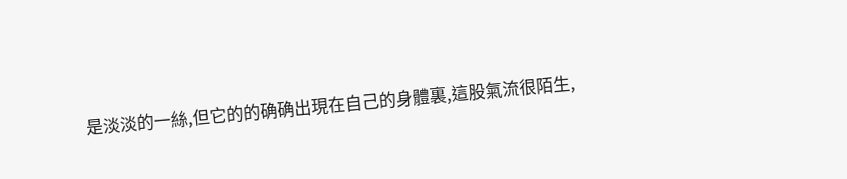是淡淡的一絲,但它的的确确出現在自己的身體裏,這股氣流很陌生,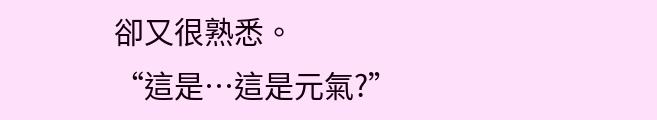卻又很熟悉。
“這是…這是元氣?”